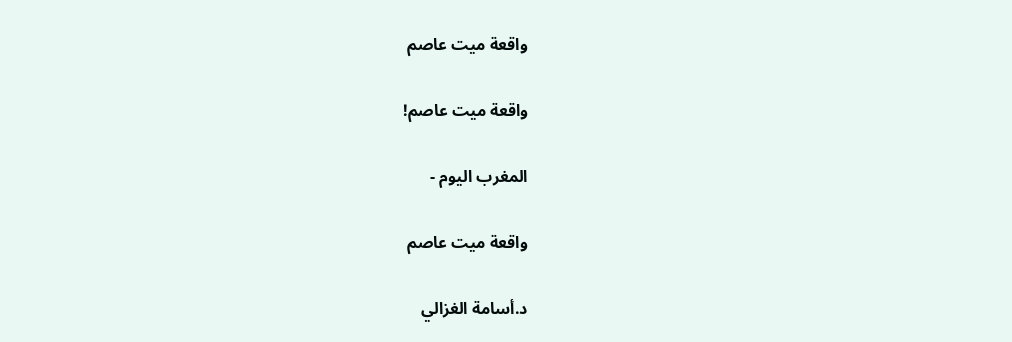واقعة ميت عاصم

واقعة ميت عاصم!

المغرب اليوم -

واقعة ميت عاصم

د.أسامة الغزالي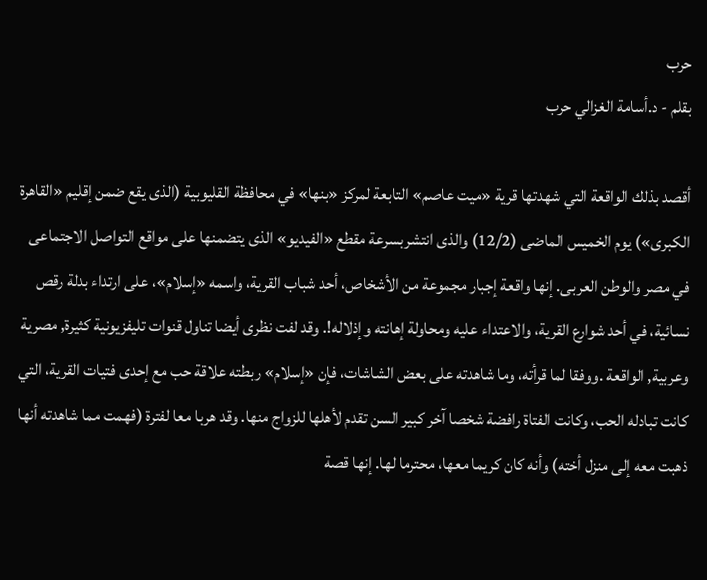حرب
بقلم - د.أسامة الغزالي حرب

أقصد بذلك الواقعة التي شهدتها قرية «ميت عاصم» التابعة لمركز «بنها» في محافظة القليوبية (الذى يقع ضمن إقليم «القاهرة الكبرى») يوم الخميس الماضى (12/2) والذى انتشربسرعة مقطع «الفيديو» الذى يتضمنها على مواقع التواصل الاجتماعى في مصر والوطن العربى. إنها واقعة إجبار مجموعة من الأشخاص، أحد شباب القرية، واسمه «إسلام»، على ارتداء بدلة رقص نسائية، في أحد شوارع القرية، والاعتداء عليه ومحاولة إهانته وإذلاله!. وقد لفت نظرى أيضا تناول قنوات تليفزيونية كثيرة, مصرية وعربية, الواقعة .ووفقا لما قرأته، وما شاهدته على بعض الشاشات، فإن «إسلام» ربطته علاقة حب مع إحدى فتيات القرية، التي كانت تبادله الحب، وكانت الفتاة رافضة شخصا آخر كبير السن تقدم لأهلها للزواج منها. وقد هربا معا لفترة (فهمت مما شاهدته أنها ذهبت معه إلى منزل أخته) وأنه كان كريما معها، محترما لها. إنها قصة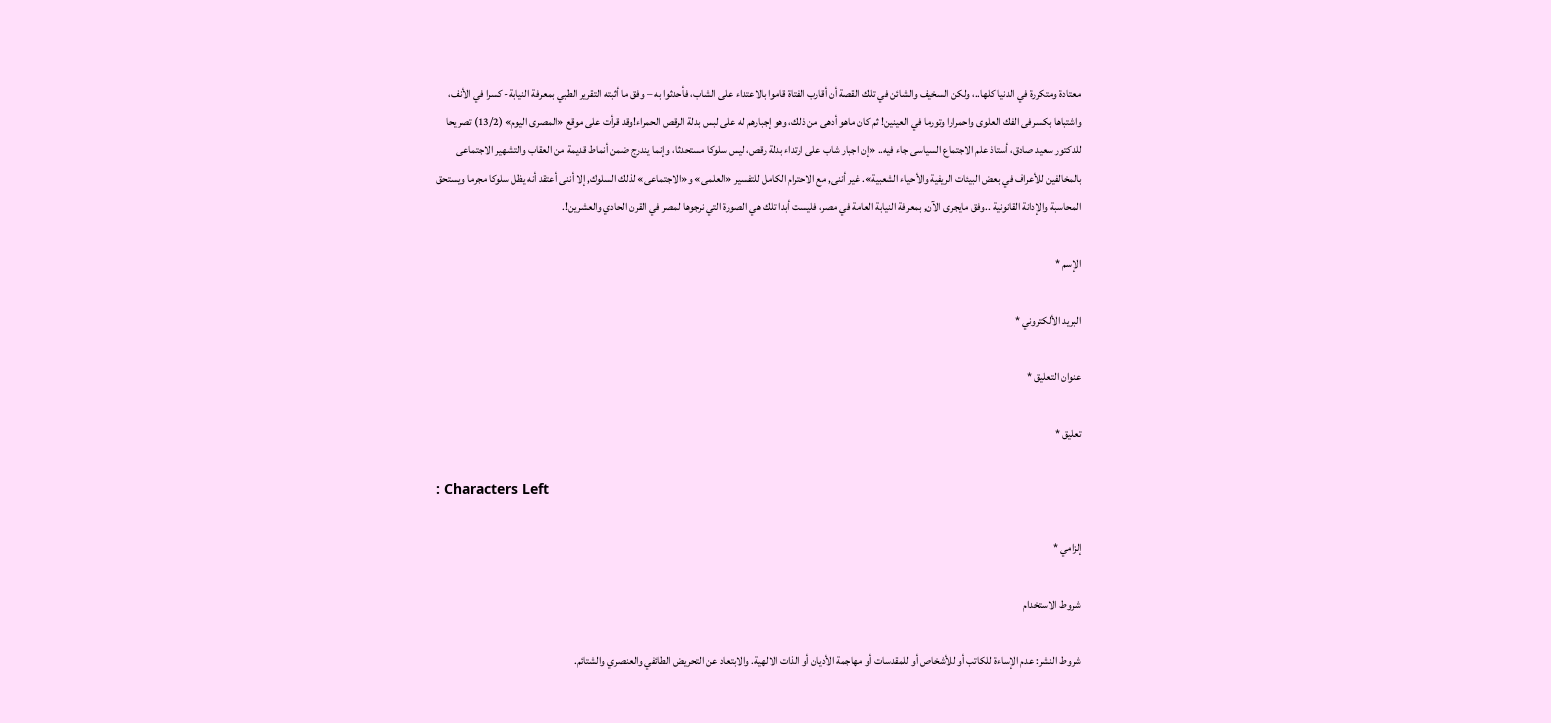معتادة ومتكررة في الدنيا كلها..، ولكن السخيف والشائن في تلك القصة أن أقارب الفتاة قاموا بالاعتداء على الشاب، فأحدثوا به – وفق ما أثبته التقرير الطبي بمعرفة النيابة- كسرا في الأنف، واشتباها بكسرفى الفك العلوى واحمرارا وتورما في العينين! ثم كان ماهو أدهى من ذلك، وهو إجبارهم له على لبس بدلة الرقص الحمراء!وقد قرأت على موقع «المصرى اليوم» (13/2) تصريحا للدكتور سعيد صادق، أستاذ علم الاجتماع السياسى جاء فيه.. «إن اجبار شاب على ارتداء بدلة رقص، ليس سلوكا مستحدثا، وإنما يندرج ضمن أنماط قديمة من العقاب والتشهير الاجتماعى بالمخالفين للأعراف في بعض البيئات الريفية والأحياء الشعبية». غير أننى, مع الاحترام الكامل للتفسير «العلمى» و«الاجتماعى» لذلك السلوك, إلا أننى أعتقد أنه يظل سلوكا مجرما ويستحق المحاسبة والإدانة القانونية ..وفق مايجرى الآن, بمعرفة النيابة العامة في مصر، فليست أبدا تلك هي الصورة التي نرجوها لمصر في القرن الحادي والعشرين!.

الإسم *

البريد الألكتروني *

عنوان التعليق *

تعليق *

: Characters Left

إلزامي *

شروط الاستخدام

شروط النشر: عدم الإساءة للكاتب أو للأشخاص أو للمقدسات أو مهاجمة الأديان أو الذات الالهية. والابتعاد عن التحريض الطائفي والعنصري والشتائم.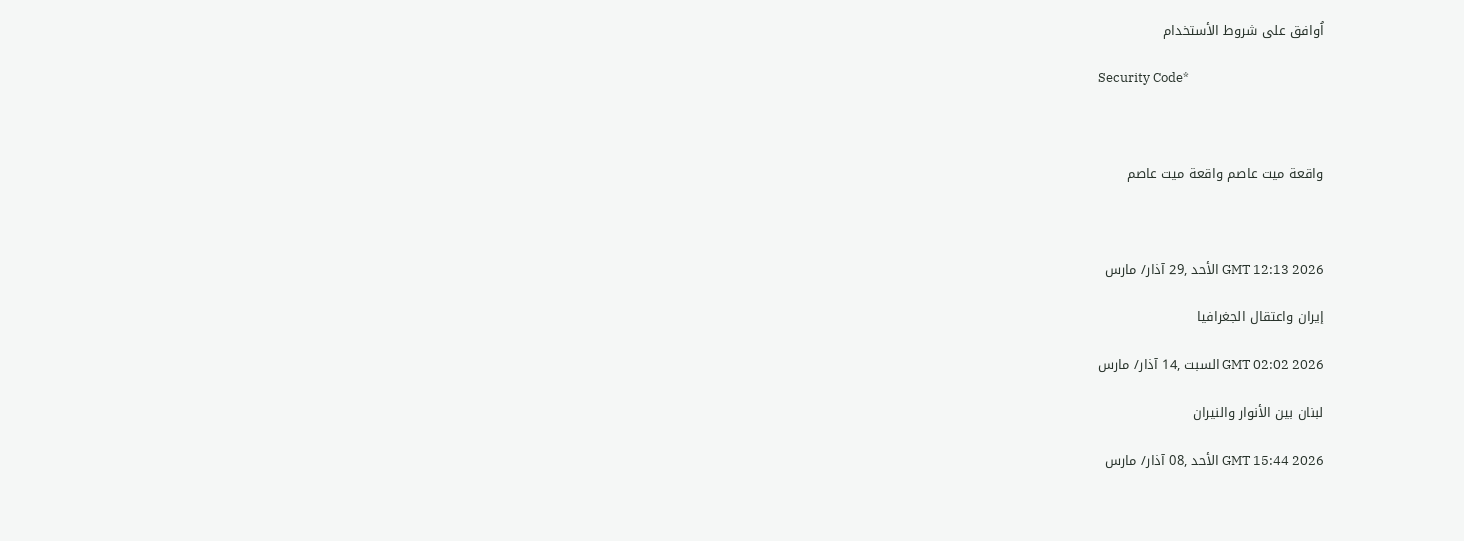اُوافق على شروط الأستخدام

Security Code*



واقعة ميت عاصم واقعة ميت عاصم



GMT 12:13 2026 الأحد ,29 آذار/ مارس

إيران واعتقال الجغرافيا

GMT 02:02 2026 السبت ,14 آذار/ مارس

لبنان بين الأنوار والنيران

GMT 15:44 2026 الأحد ,08 آذار/ مارس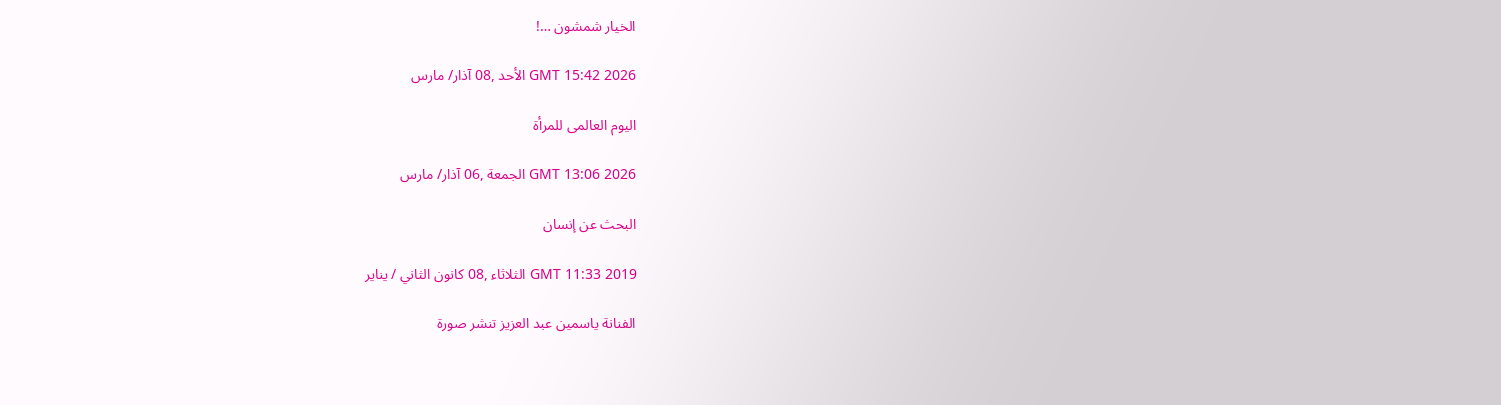الخيار شمشون …!

GMT 15:42 2026 الأحد ,08 آذار/ مارس

اليوم العالمى للمرأة

GMT 13:06 2026 الجمعة ,06 آذار/ مارس

البحث عن إنسان

GMT 11:33 2019 الثلاثاء ,08 كانون الثاني / يناير

الفنانة ياسمين عبد العزيز تنشر صورة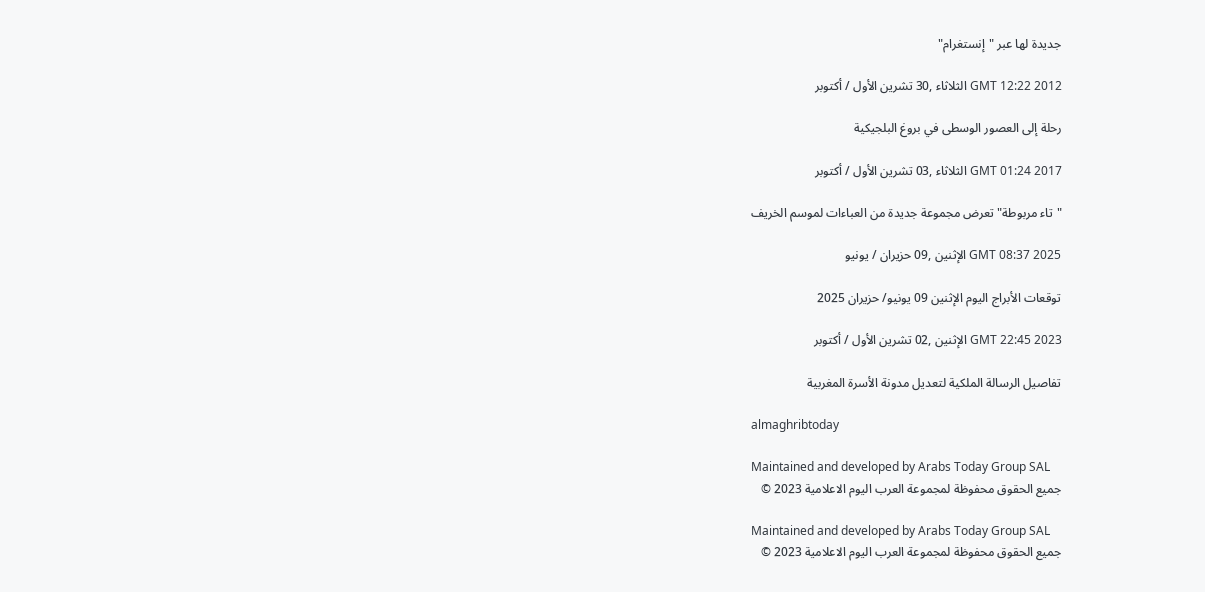جديدة لها عبر "إنستغرام"

GMT 12:22 2012 الثلاثاء ,30 تشرين الأول / أكتوبر

رحلة إلى العصور الوسطى في بروغ البلجيكية

GMT 01:24 2017 الثلاثاء ,03 تشرين الأول / أكتوبر

"تاء مربوطة" تعرض مجموعة جديدة من العباءات لموسم الخريف

GMT 08:37 2025 الإثنين ,09 حزيران / يونيو

توقعات الأبراج اليوم الإثنين 09 يونيو/ حزيران 2025

GMT 22:45 2023 الإثنين ,02 تشرين الأول / أكتوبر

تفاصيل الرسالة الملكية لتعديل مدونة الأسرة المغربية

almaghribtoday

Maintained and developed by Arabs Today Group SAL
جميع الحقوق محفوظة لمجموعة العرب اليوم الاعلامية 2023 ©

Maintained and developed by Arabs Today Group SAL
جميع الحقوق محفوظة لمجموعة العرب اليوم الاعلامية 2023 ©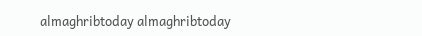almaghribtoday almaghribtoday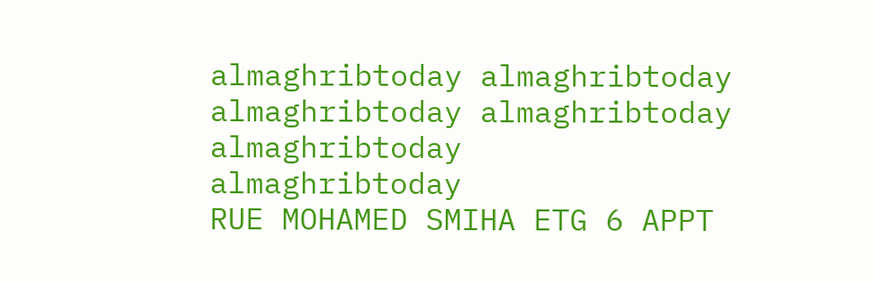almaghribtoday almaghribtoday
almaghribtoday almaghribtoday almaghribtoday
almaghribtoday
RUE MOHAMED SMIHA ETG 6 APPT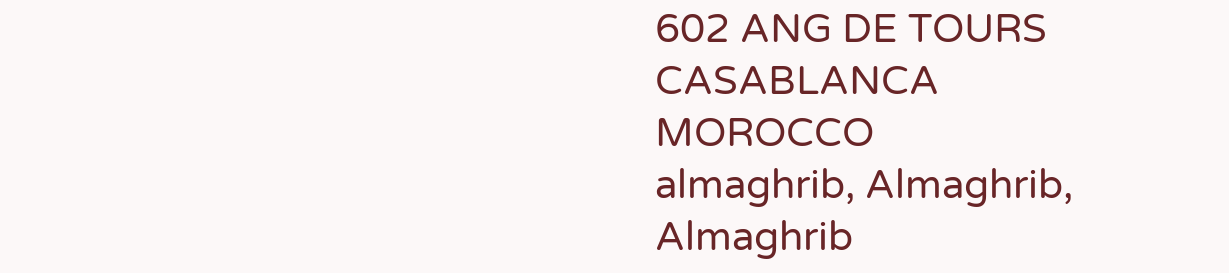602 ANG DE TOURS CASABLANCA MOROCCO
almaghrib, Almaghrib, Almaghrib